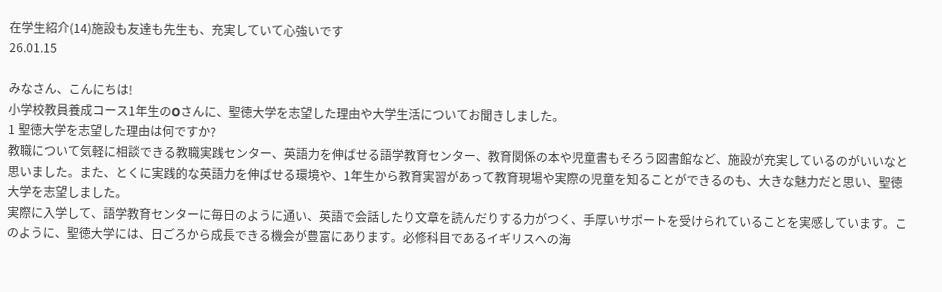在学生紹介(14)施設も友達も先生も、充実していて心強いです
26.01.15

みなさん、こんにちは!
小学校教員養成コース1年生のOさんに、聖徳大学を志望した理由や大学生活についてお聞きしました。
1 聖徳大学を志望した理由は何ですか?
教職について気軽に相談できる教職実践センター、英語力を伸ばせる語学教育センター、教育関係の本や児童書もそろう図書館など、施設が充実しているのがいいなと思いました。また、とくに実践的な英語力を伸ばせる環境や、1年生から教育実習があって教育現場や実際の児童を知ることができるのも、大きな魅力だと思い、聖徳大学を志望しました。
実際に入学して、語学教育センターに毎日のように通い、英語で会話したり文章を読んだりする力がつく、手厚いサポートを受けられていることを実感しています。このように、聖徳大学には、日ごろから成長できる機会が豊富にあります。必修科目であるイギリスへの海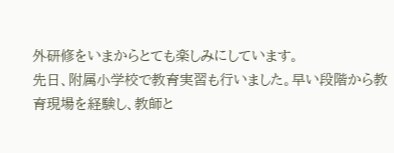外研修をいまからとても楽しみにしています。
先日、附属小学校で教育実習も行いました。早い段階から教育現場を経験し、教師と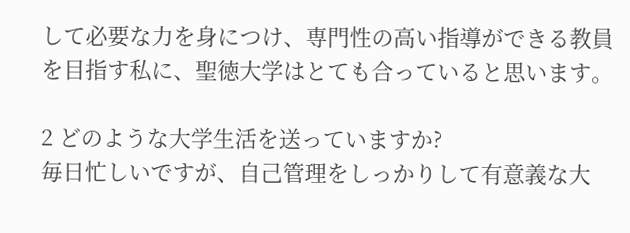して必要な力を身につけ、専門性の高い指導ができる教員を目指す私に、聖徳大学はとても合っていると思います。

2 どのような大学生活を送っていますか?
毎日忙しいですが、自己管理をしっかりして有意義な大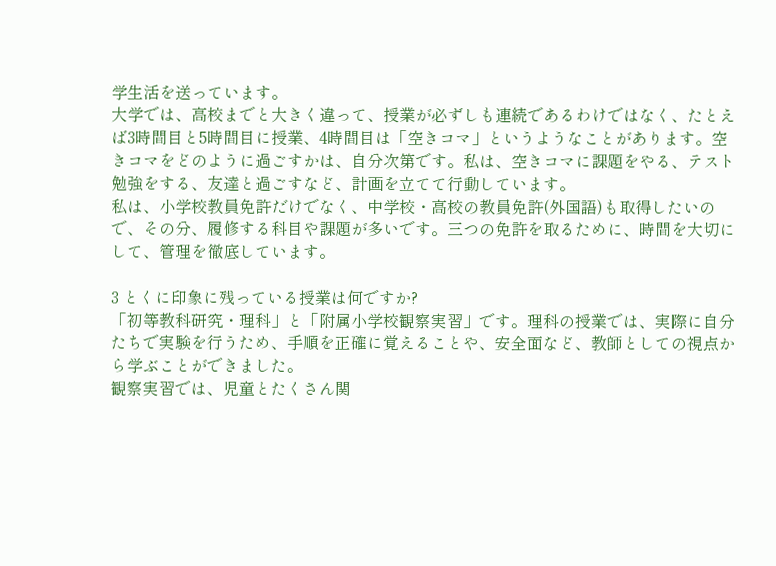学生活を送っています。
大学では、高校までと大きく違って、授業が必ずしも連続であるわけではなく、たとえば3時間目と5時間目に授業、4時間目は「空きコマ」というようなことがあります。空きコマをどのように過ごすかは、自分次第です。私は、空きコマに課題をやる、テスト勉強をする、友達と過ごすなど、計画を立てて行動しています。
私は、小学校教員免許だけでなく、中学校・高校の教員免許(外国語)も取得したいので、その分、履修する科目や課題が多いです。三つの免許を取るために、時間を大切にして、管理を徹底しています。

3 とくに印象に残っている授業は何ですか?
「初等教科研究・理科」と「附属小学校観察実習」です。理科の授業では、実際に自分たちで実験を行うため、手順を正確に覚えることや、安全面など、教師としての視点から学ぶことができました。
観察実習では、児童とたくさん関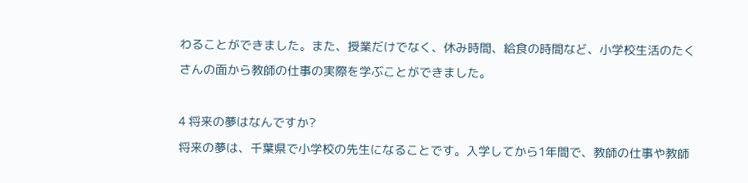わることができました。また、授業だけでなく、休み時間、給食の時間など、小学校生活のたくさんの面から教師の仕事の実際を学ぶことができました。

4 将来の夢はなんですか?
将来の夢は、千葉県で小学校の先生になることです。入学してから1年間で、教師の仕事や教師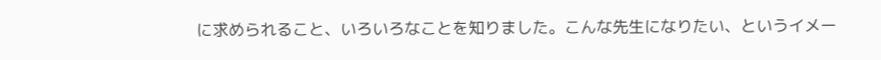に求められること、いろいろなことを知りました。こんな先生になりたい、というイメー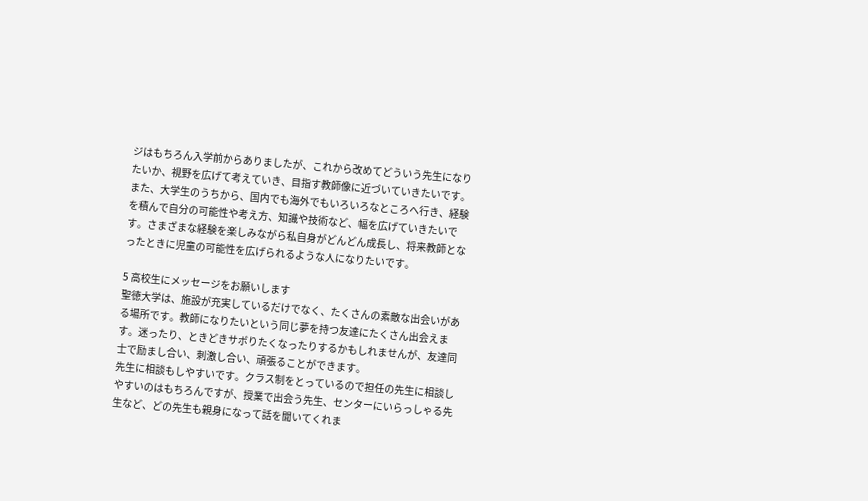ジはもちろん入学前からありましたが、これから改めてどういう先生になりたいか、視野を広げて考えていき、目指す教師像に近づいていきたいです。
また、大学生のうちから、国内でも海外でもいろいろなところへ行き、経験を積んで自分の可能性や考え方、知識や技術など、幅を広げていきたいです。さまざまな経験を楽しみながら私自身がどんどん成長し、将来教師となったときに児童の可能性を広げられるような人になりたいです。

5 高校生にメッセージをお願いします
聖徳大学は、施設が充実しているだけでなく、たくさんの素敵な出会いがある場所です。教師になりたいという同じ夢を持つ友達にたくさん出会えます。迷ったり、ときどきサボりたくなったりするかもしれませんが、友達同士で励まし合い、刺激し合い、頑張ることができます。
先生に相談もしやすいです。クラス制をとっているので担任の先生に相談しやすいのはもちろんですが、授業で出会う先生、センターにいらっしゃる先生など、どの先生も親身になって話を聞いてくれま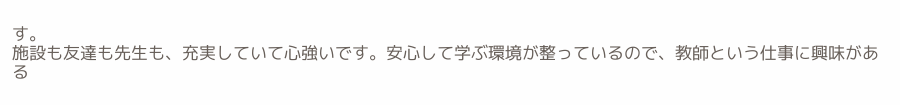す。
施設も友達も先生も、充実していて心強いです。安心して学ぶ環境が整っているので、教師という仕事に興味がある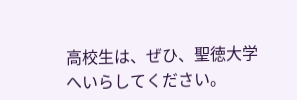高校生は、ぜひ、聖徳大学へいらしてください。